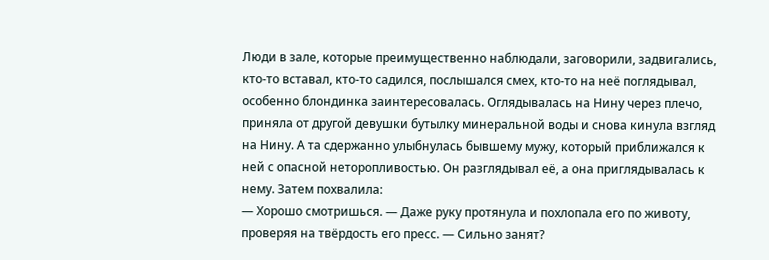Люди в зале, которые преимущественно наблюдали, заговорили, задвигались, кто-то вставал, кто-то садился, послышался смех, кто-то на неё поглядывал, особенно блондинка заинтересовалась. Оглядывалась на Нину через плечо, приняла от другой девушки бутылку минеральной воды и снова кинула взгляд на Нину. А та сдержанно улыбнулась бывшему мужу, который приближался к ней с опасной неторопливостью. Он разглядывал её, а она приглядывалась к нему. Затем похвалила:
— Хорошо смотришься. — Даже руку протянула и похлопала его по животу, проверяя на твёрдость его пресс. — Сильно занят?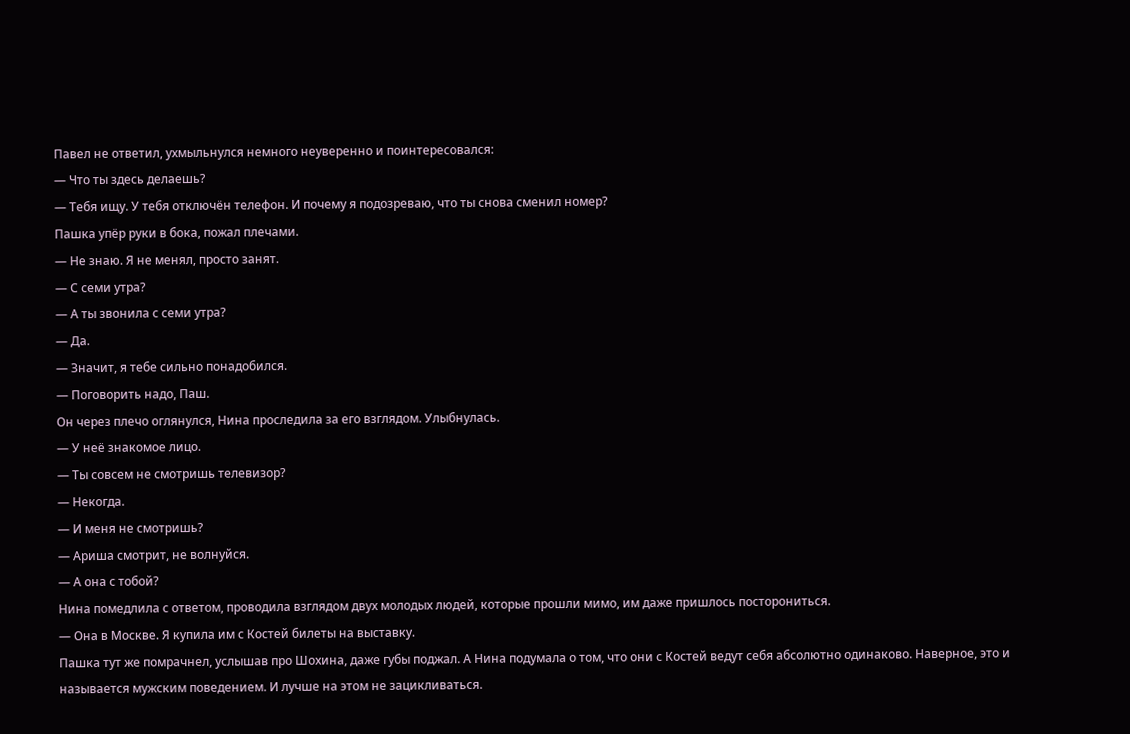Павел не ответил, ухмыльнулся немного неуверенно и поинтересовался:
— Что ты здесь делаешь?
— Тебя ищу. У тебя отключён телефон. И почему я подозреваю, что ты снова сменил номер?
Пашка упёр руки в бока, пожал плечами.
— Не знаю. Я не менял, просто занят.
— С семи утра?
— А ты звонила с семи утра?
— Да.
— Значит, я тебе сильно понадобился.
— Поговорить надо, Паш.
Он через плечо оглянулся, Нина проследила за его взглядом. Улыбнулась.
— У неё знакомое лицо.
— Ты совсем не смотришь телевизор?
— Некогда.
— И меня не смотришь?
— Ариша смотрит, не волнуйся.
— А она с тобой?
Нина помедлила с ответом, проводила взглядом двух молодых людей, которые прошли мимо, им даже пришлось посторониться.
— Она в Москве. Я купила им с Костей билеты на выставку.
Пашка тут же помрачнел, услышав про Шохина, даже губы поджал. А Нина подумала о том, что они с Костей ведут себя абсолютно одинаково. Наверное, это и называется мужским поведением. И лучше на этом не зацикливаться.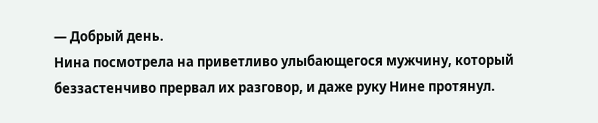— Добрый день.
Нина посмотрела на приветливо улыбающегося мужчину, который беззастенчиво прервал их разговор, и даже руку Нине протянул.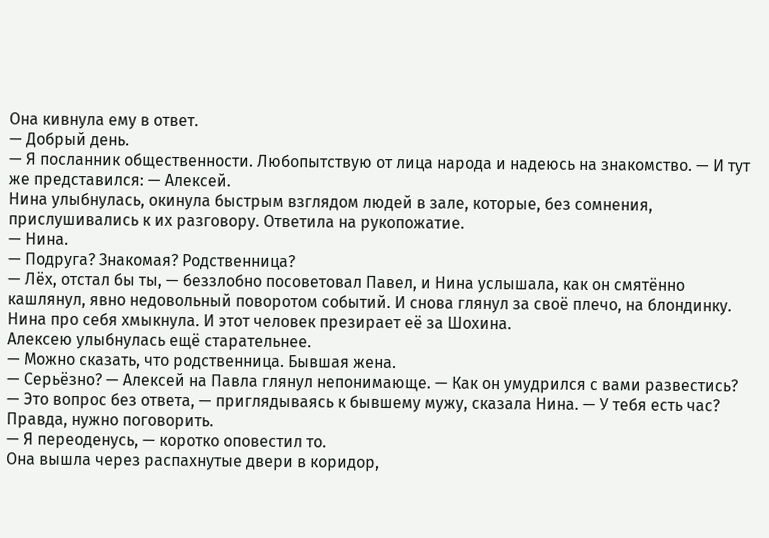Она кивнула ему в ответ.
— Добрый день.
— Я посланник общественности. Любопытствую от лица народа и надеюсь на знакомство. — И тут же представился: — Алексей.
Нина улыбнулась, окинула быстрым взглядом людей в зале, которые, без сомнения, прислушивались к их разговору. Ответила на рукопожатие.
— Нина.
— Подруга? Знакомая? Родственница?
— Лёх, отстал бы ты, — беззлобно посоветовал Павел, и Нина услышала, как он смятённо кашлянул, явно недовольный поворотом событий. И снова глянул за своё плечо, на блондинку.
Нина про себя хмыкнула. И этот человек презирает её за Шохина.
Алексею улыбнулась ещё старательнее.
— Можно сказать, что родственница. Бывшая жена.
— Серьёзно? — Алексей на Павла глянул непонимающе. — Как он умудрился с вами развестись?
— Это вопрос без ответа, — приглядываясь к бывшему мужу, сказала Нина. — У тебя есть час?
Правда, нужно поговорить.
— Я переоденусь, — коротко оповестил то.
Она вышла через распахнутые двери в коридор,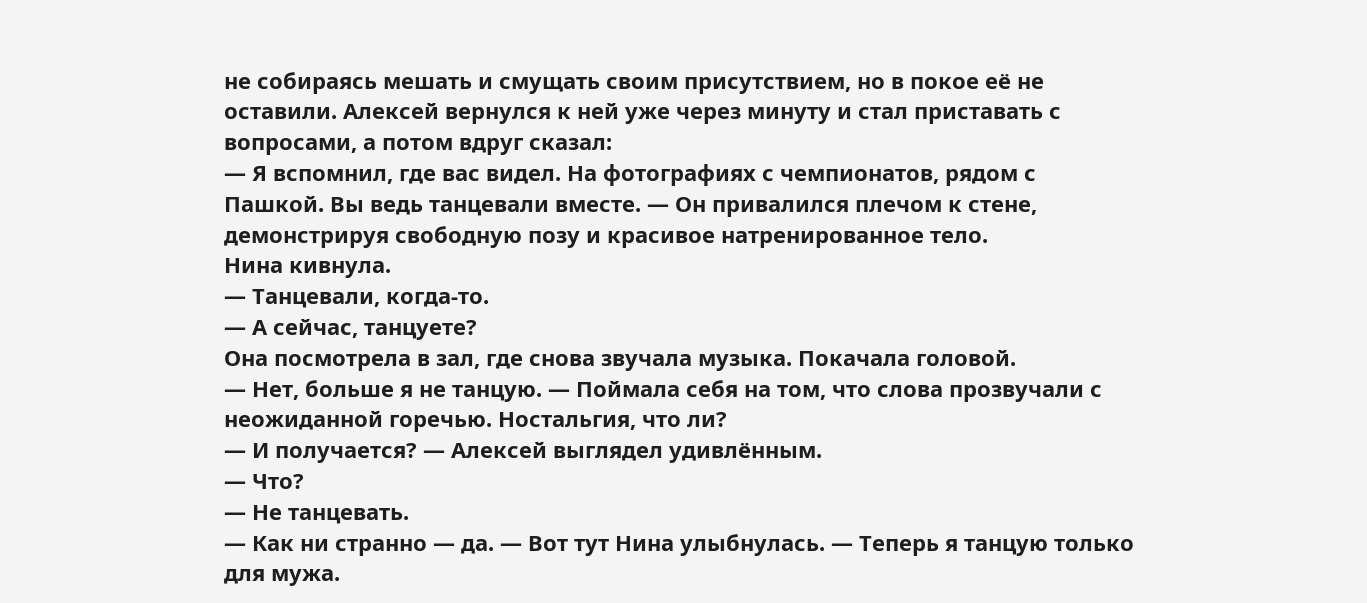не собираясь мешать и смущать своим присутствием, но в покое её не оставили. Алексей вернулся к ней уже через минуту и стал приставать с вопросами, а потом вдруг сказал:
— Я вспомнил, где вас видел. На фотографиях с чемпионатов, рядом с Пашкой. Вы ведь танцевали вместе. — Он привалился плечом к стене, демонстрируя свободную позу и красивое натренированное тело.
Нина кивнула.
— Танцевали, когда-то.
— А сейчас, танцуете?
Она посмотрела в зал, где снова звучала музыка. Покачала головой.
— Нет, больше я не танцую. — Поймала себя на том, что слова прозвучали с неожиданной горечью. Ностальгия, что ли?
— И получается? — Алексей выглядел удивлённым.
— Что?
— Не танцевать.
— Как ни странно — да. — Вот тут Нина улыбнулась. — Теперь я танцую только для мужа.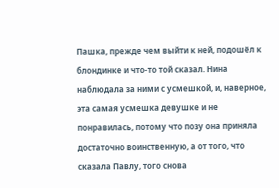Пашка, прежде чем выйти к ней, подошёл к блондинке и что-то той сказал. Нина наблюдала за ними с усмешкой, и, наверное, эта самая усмешка девушке и не понравилась, потому что позу она приняла достаточно воинственную, а от того, что сказала Павлу, того снова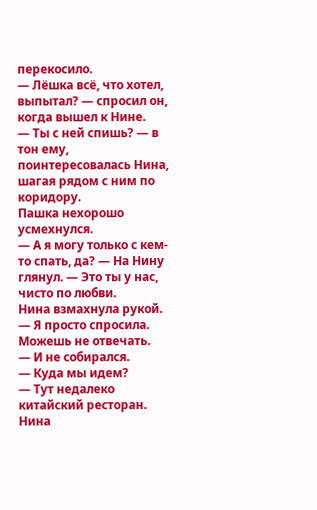перекосило.
— Лёшка всё, что хотел, выпытал? — спросил он, когда вышел к Нине.
— Ты с ней спишь? — в тон ему, поинтересовалась Нина, шагая рядом с ним по коридору.
Пашка нехорошо усмехнулся.
— А я могу только с кем-то спать, да? — На Нину глянул. — Это ты у нас, чисто по любви.
Нина взмахнула рукой.
— Я просто спросила. Можешь не отвечать.
— И не собирался.
— Куда мы идем?
— Тут недалеко китайский ресторан.
Нина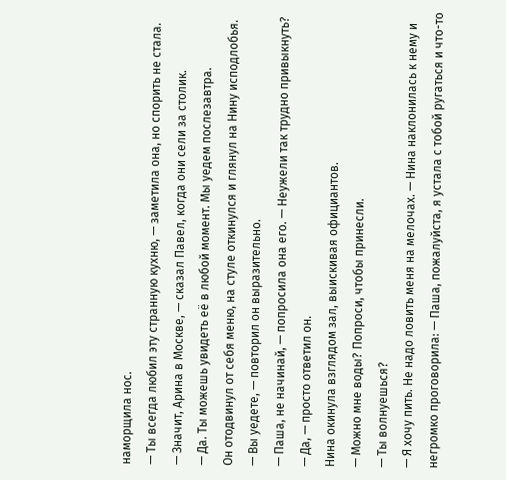наморщила нос.
— Ты всегда любил эту странную кухню, — заметила она, но спорить не стала.
— Значит, Арина в Москве, — сказал Павел, когда они сели за столик.
— Да. Ты можешь увидеть её в любой момент. Мы уедем послезавтра.
Он отодвинул от себя меню, на стуле откинулся и глянул на Нину исподлобья.
— Вы уедете, — повторил он выразительно.
— Паша, не начинай, — попросила она его. — Неужели так трудно привыкнуть?
— Да, — просто ответил он.
Нина окинула взглядом зал, выискивая официантов.
— Можно мне воды? Попроси, чтобы принесли.
— Ты волнуешься?
— Я хочу пить. Не надо ловить меня на мелочах. — Нина наклонилась к нему и негромко проговорила: — Паша, пожалуйста, я устала с тобой ругаться и что-то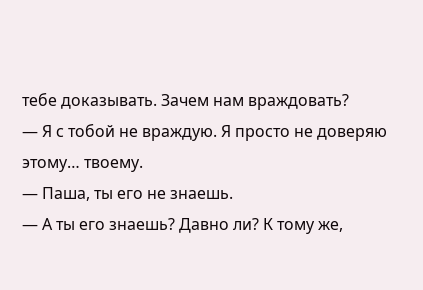тебе доказывать. Зачем нам враждовать?
— Я с тобой не враждую. Я просто не доверяю этому… твоему.
— Паша, ты его не знаешь.
— А ты его знаешь? Давно ли? К тому же,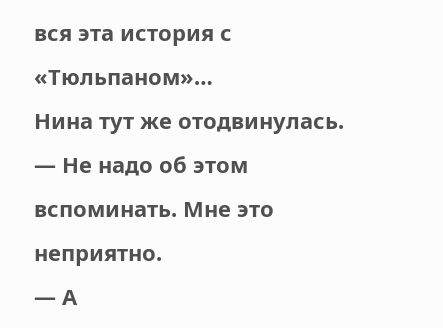вся эта история с «Тюльпаном»…
Нина тут же отодвинулась.
— Не надо об этом вспоминать. Мне это неприятно.
— А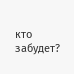кто забудет?